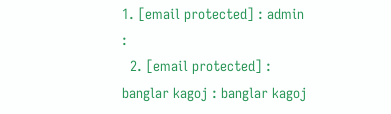1. [email protected] : admin :
  2. [email protected] : banglar kagoj : banglar kagoj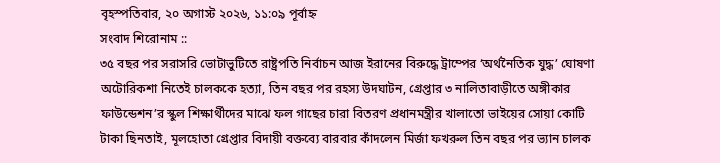বৃহস্পতিবার, ২০ অগাস্ট ২০২৬, ১১:০৯ পূর্বাহ্ন
সংবাদ শিরোনাম ::
৩৫ বছর পর সরাসরি ভোটাভুটিতে রাষ্ট্রপতি নির্বাচন আজ ইরানের বিরুদ্ধে ট্রাম্পের ‘অর্থনৈতিক যুদ্ধ’ ঘোষণা অটোরিকশা নিতেই চালককে হত্যা, তিন বছর পর রহস্য উদঘাটন, গ্রেপ্তার ৩ নালিতাবাড়ীতে অঙ্গীকার ফাউন্ডেশন’র স্কুল শিক্ষার্থীদের মাঝে ফল গাছের চারা বিতরণ প্রধানমন্ত্রীর খালাতো ভাইয়ের সোয়া কোটি টাকা ছিনতাই, মূলহোতা গ্রেপ্তার বিদায়ী বক্তব্যে বারবার কাঁদলেন মির্জা ফখরুল তিন বছর পর ভ্যান চালক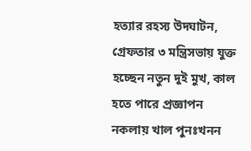হত্যার রহস্য উদঘাটন, গ্রেফতার ৩ মন্ত্রিসভায় যুক্ত হচ্ছেন নতুন দুই মুখ, কাল হতে পারে প্রজ্ঞাপন নকলায় খাল পুনঃখনন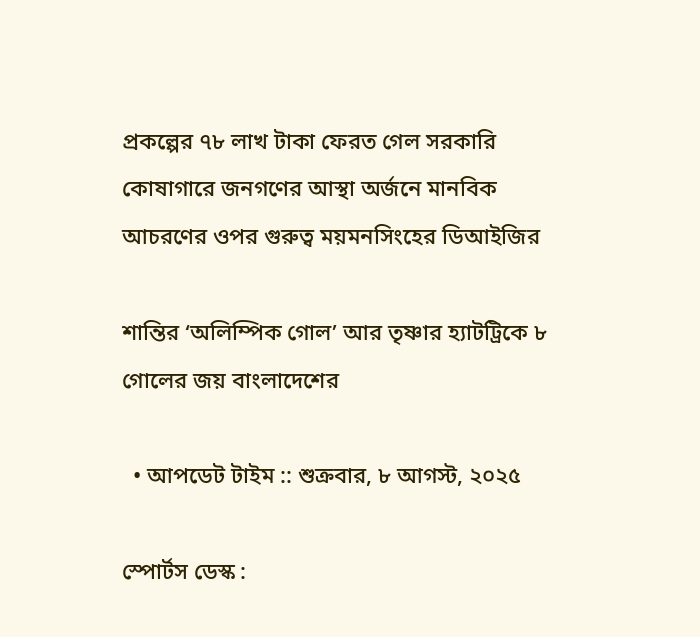প্রকল্পের ৭৮ লাখ টাকা ফেরত গেল সরকারি কোষাগারে জনগণের আস্থা অর্জনে মানবিক আচরণের ওপর গুরুত্ব ময়মনসিংহের ডিআইজির

শান্তির ‌‘অলিম্পিক গোল’ আর তৃষ্ণার হ্যাটট্রিকে ৮ গোলের জয় বাংলাদেশের

  • আপডেট টাইম :: শুক্রবার, ৮ আগস্ট, ২০২৫

স্পোর্টস ডেস্ক :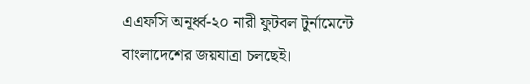এএফসি অনূর্ধ্ব-২০ নারী ফুটবল টুর্নামেন্টে বাংলাদেশের জয়যাত্রা চলছেই।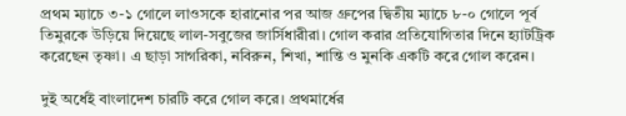প্রথম ম্যাচে ৩-১ গোলে লাওসকে হারানোর পর আজ গ্রুপের দ্বিতীয় ম্যাচে ৮-০ গোলে পূর্ব তিমুরকে উড়িয়ে দিয়েছে লাল-সবুজের জার্সিধারীরা। গোল করার প্রতিযোগিতার দিনে হ্যাটট্রিক করেছেন তৃষ্ণা। এ ছাড়া সাগরিকা, নবিরুন, শিখা, শান্তি ও মুনকি একটি করে গোল করেন।

দুই অর্ধেই বাংলাদেশ চারটি করে গোল করে। প্রথমার্ধের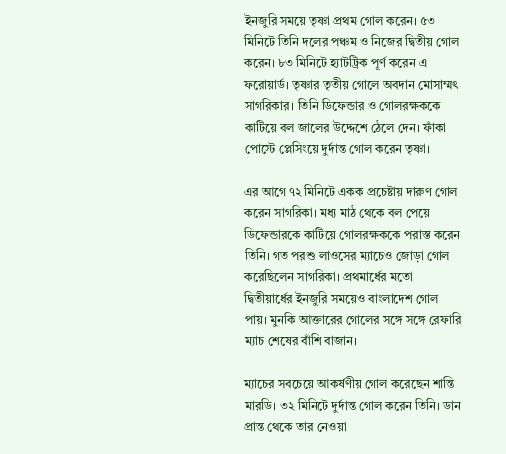ইনজুরি সময়ে তৃষ্ণা প্রথম গোল করেন। ৫৩ মিনিটে তিনি দলের পঞ্চম ও নিজের দ্বিতীয় গোল করেন। ৮৩ মিনিটে হ্যাটট্রিক পূর্ণ করেন এ ফরোয়ার্ড। তৃষ্ণার তৃতীয় গোলে অবদান মোসাম্মৎ সাগরিকার। তিনি ডিফেন্ডার ও গোলরক্ষককে কাটিয়ে বল জালের উদ্দেশে ঠেলে দেন। ফাঁকা পোস্টে প্লেসিংয়ে দুর্দান্ত গোল করেন তৃষ্ণা।

এর আগে ৭২ মিনিটে একক প্রচেষ্টায় দারুণ গোল করেন সাগরিকা। মধ্য মাঠ থেকে বল পেয়ে ডিফেন্ডারকে কাটিয়ে গোলরক্ষককে পরাস্ত করেন তিনি। গত পরশু লাওসের ম্যাচেও জোড়া গোল করেছিলেন সাগরিকা। প্রথমার্ধের মতো দ্বিতীয়ার্ধের ইনজুরি সময়েও বাংলাদেশ গোল পায়। মুনকি আক্তারের গোলের সঙ্গে সঙ্গে রেফারি ম্যাচ শেষের বাঁশি বাজান।

ম্যাচের সবচেয়ে আকর্ষণীয় গোল করেছেন শান্তি মারডি। ৩২ মিনিটে দুর্দান্ত গোল করেন তিনি। ডান প্রান্ত থেকে তার নেওয়া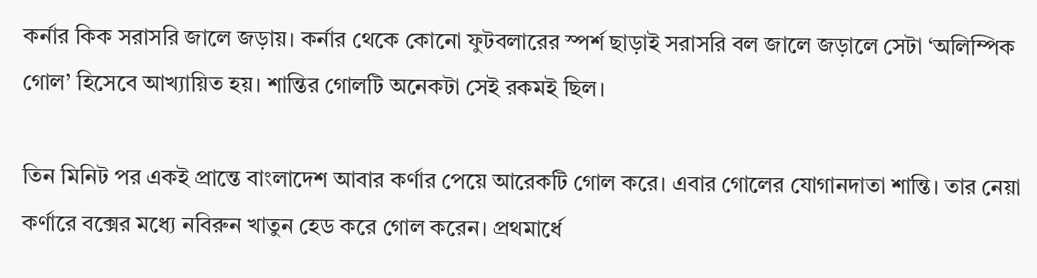কর্নার কিক সরাসরি জালে জড়ায়। কর্নার থেকে কোনো ফুটবলারের স্পর্শ ছাড়াই সরাসরি বল জালে জড়ালে সেটা ‘অলিম্পিক গোল’ হিসেবে আখ্যায়িত হয়। শান্তির গোলটি অনেকটা সেই রকমই ছিল।

তিন মিনিট পর একই প্রান্তে বাংলাদেশ আবার কর্ণার পেয়ে আরেকটি গোল করে। এবার গোলের যোগানদাতা শান্তি। তার নেয়া কর্ণারে বক্সের মধ্যে নবিরুন খাতুন হেড করে গোল করেন। প্রথমার্ধে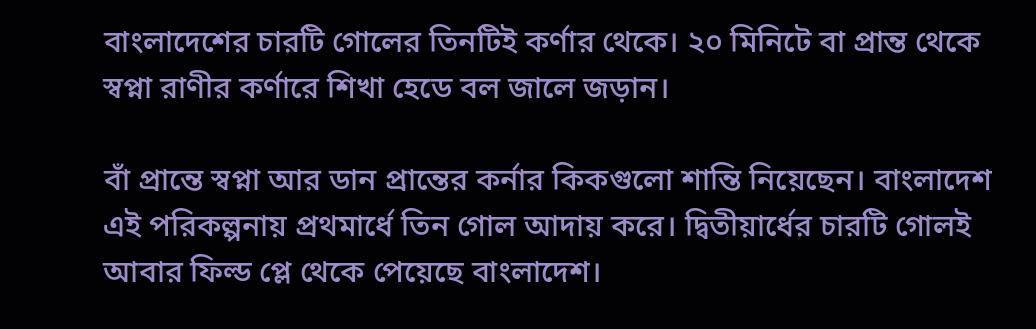বাংলাদেশের চারটি গোলের তিনটিই কর্ণার থেকে। ২০ মিনিটে বা প্রান্ত থেকে স্বপ্না রাণীর কর্ণারে শিখা হেডে বল জালে জড়ান।

বাঁ প্রান্তে স্বপ্না আর ডান প্রান্তের কর্নার কিকগুলো শান্তি নিয়েছেন। বাংলাদেশ এই পরিকল্পনায় প্রথমার্ধে তিন গোল আদায় করে। দ্বিতীয়ার্ধের চারটি গোলই আবার ফিল্ড প্লে থেকে পেয়েছে বাংলাদেশ।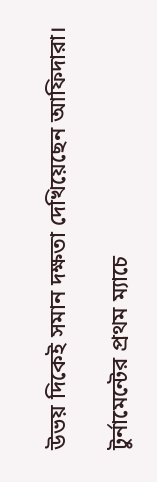উভয় দিকেই সমান দক্ষতা দেখিয়েছেন আফিদারা।

টুর্নামেন্টের প্রথম ম্যাচে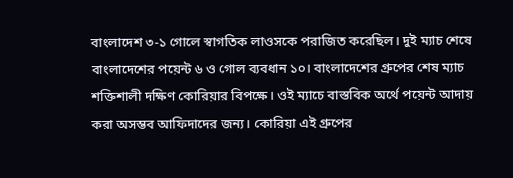বাংলাদেশ ৩-১ গোলে স্বাগতিক লাওসকে পরাজিত করেছিল। দুই ম্যাচ শেষে বাংলাদেশের পয়েন্ট ৬ ও গোল ব্যবধান ১০। বাংলাদেশের গ্রুপের শেষ ম্যাচ শক্তিশালী দক্ষিণ কোরিয়ার বিপক্ষে। ওই ম্যাচে বাস্তবিক অর্থে পয়েন্ট আদায় করা অসম্ভব আফিদাদের জন্য। কোরিয়া এই গ্রুপের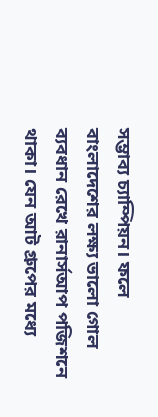সম্ভাব্য চ্যাম্পিয়ন। ফলে বাংলাদেশের লক্ষ্য ভালো গোল ব্যবধান রেখে রানার্সআপ পজিশনে থাকা। যেন আট গ্রুপের মধ্যে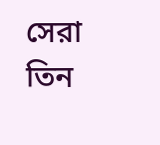সেরা তিন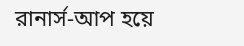রানার্স-আপ হয়ে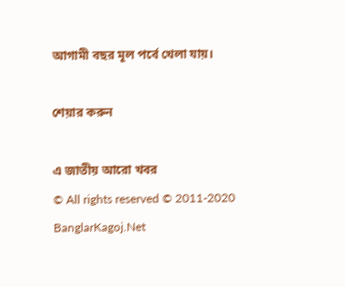আগামী বছর মূল পর্বে খেলা যায়।

শেয়ার করুন

এ জাতীয় আরো খবর
© All rights reserved © 2011-2020 BanglarKagoj.Net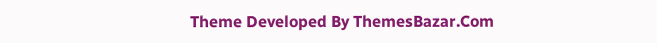Theme Developed By ThemesBazar.Com